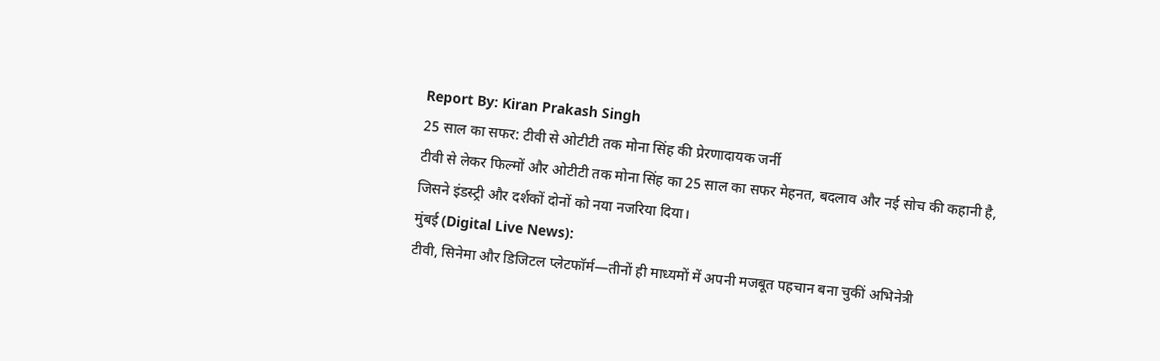Report By: Kiran Prakash Singh
25 साल का सफर: टीवी से ओटीटी तक मोना सिंह की प्रेरणादायक जर्नी
टीवी से लेकर फिल्मों और ओटीटी तक मोना सिंह का 25 साल का सफर मेहनत, बदलाव और नई सोच की कहानी है, जिसने इंडस्ट्री और दर्शकों दोनों को नया नजरिया दिया।
मुंबई (Digital Live News):
टीवी, सिनेमा और डिजिटल प्लेटफॉर्म—तीनों ही माध्यमों में अपनी मजबूत पहचान बना चुकीं अभिनेत्री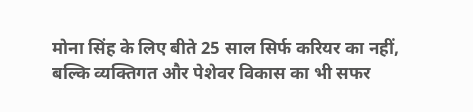मोना सिंह के लिए बीते 25 साल सिर्फ करियर का नहीं, बल्कि व्यक्तिगत और पेशेवर विकास का भी सफर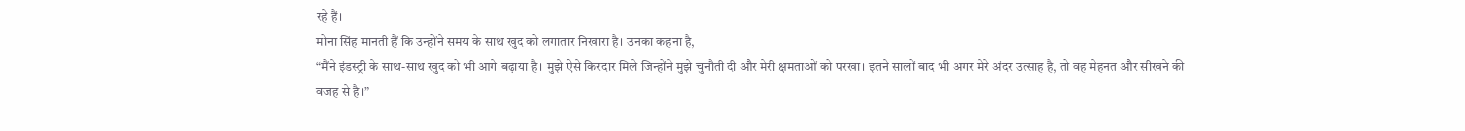रहे हैं।
मोना सिंह मानती हैं कि उन्होंने समय के साथ खुद को लगातार निखारा है। उनका कहना है,
“मैंने इंडस्ट्री के साथ-साथ खुद को भी आगे बढ़ाया है। मुझे ऐसे किरदार मिले जिन्होंने मुझे चुनौती दी और मेरी क्षमताओं को परखा। इतने सालों बाद भी अगर मेरे अंदर उत्साह है, तो वह मेहनत और सीखने की वजह से है।”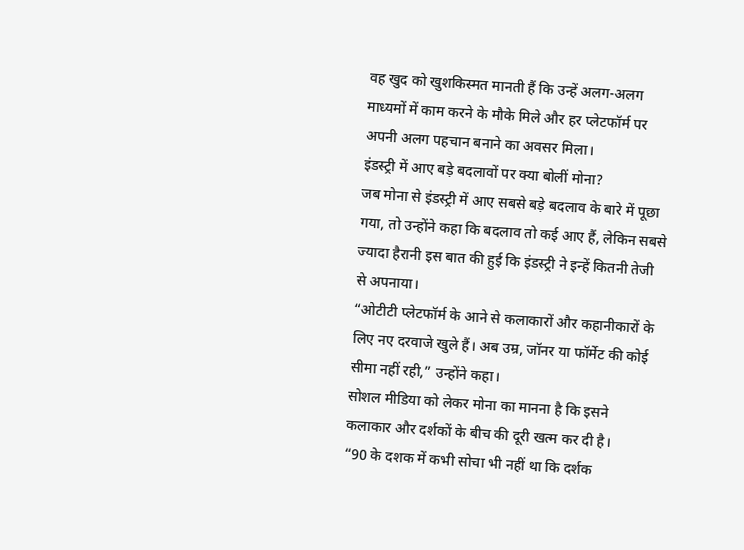वह खुद को खुशकिस्मत मानती हैं कि उन्हें अलग-अलग माध्यमों में काम करने के मौके मिले और हर प्लेटफॉर्म पर अपनी अलग पहचान बनाने का अवसर मिला।
इंडस्ट्री में आए बड़े बदलावों पर क्या बोलीं मोना?
जब मोना से इंडस्ट्री में आए सबसे बड़े बदलाव के बारे में पूछा गया, तो उन्होंने कहा कि बदलाव तो कई आए हैं, लेकिन सबसे ज्यादा हैरानी इस बात की हुई कि इंडस्ट्री ने इन्हें कितनी तेजी से अपनाया।
“ओटीटी प्लेटफॉर्म के आने से कलाकारों और कहानीकारों के लिए नए दरवाजे खुले हैं। अब उम्र, जॉनर या फॉर्मेट की कोई सीमा नहीं रही,” उन्होंने कहा।
सोशल मीडिया को लेकर मोना का मानना है कि इसने कलाकार और दर्शकों के बीच की दूरी खत्म कर दी है।
“90 के दशक में कभी सोचा भी नहीं था कि दर्शक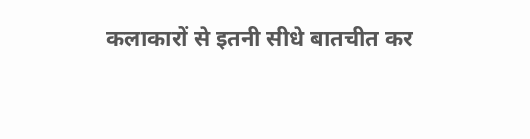कलाकारों से इतनी सीधे बातचीत कर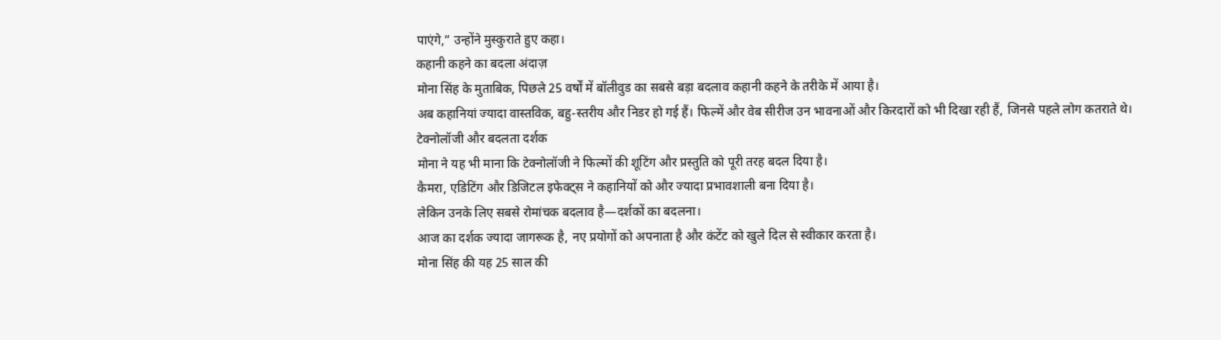पाएंगे,” उन्होंने मुस्कुराते हुए कहा।
कहानी कहने का बदला अंदाज़
मोना सिंह के मुताबिक, पिछले 25 वर्षों में बॉलीवुड का सबसे बड़ा बदलाव कहानी कहने के तरीके में आया है।
अब कहानियां ज्यादा वास्तविक, बहु-स्तरीय और निडर हो गई हैं। फिल्में और वेब सीरीज उन भावनाओं और किरदारों को भी दिखा रही हैं, जिनसे पहले लोग कतराते थे।
टेक्नोलॉजी और बदलता दर्शक
मोना ने यह भी माना कि टेक्नोलॉजी ने फिल्मों की शूटिंग और प्रस्तुति को पूरी तरह बदल दिया है।
कैमरा, एडिटिंग और डिजिटल इफेक्ट्स ने कहानियों को और ज्यादा प्रभावशाली बना दिया है।
लेकिन उनके लिए सबसे रोमांचक बदलाव है—दर्शकों का बदलना।
आज का दर्शक ज्यादा जागरूक है, नए प्रयोगों को अपनाता है और कंटेंट को खुले दिल से स्वीकार करता है।
मोना सिंह की यह 25 साल की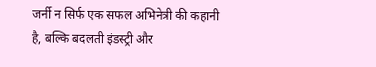जर्नी न सिर्फ एक सफल अभिनेत्री की कहानी है, बल्कि बदलती इंडस्ट्री और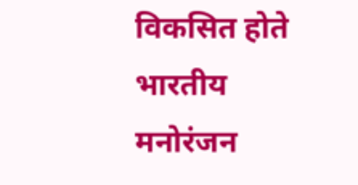विकसित होते भारतीय मनोरंजन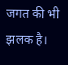जगत की भी झलक है।